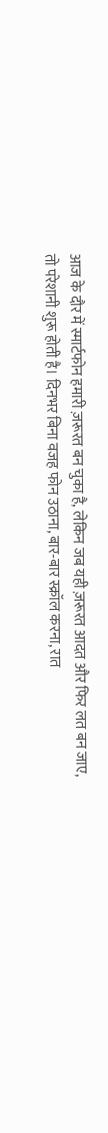आज के दौर में स्मार्टफोन हमारी ज़रूरत बन चुका है, लेकिन जब यही ज़रूरत आदत और फिर लत बन जाए, तो परेशानी शुरू होती है। दिनभर बिना वजह फोन उठाना, बार-बार स्क्रॉल करना, रात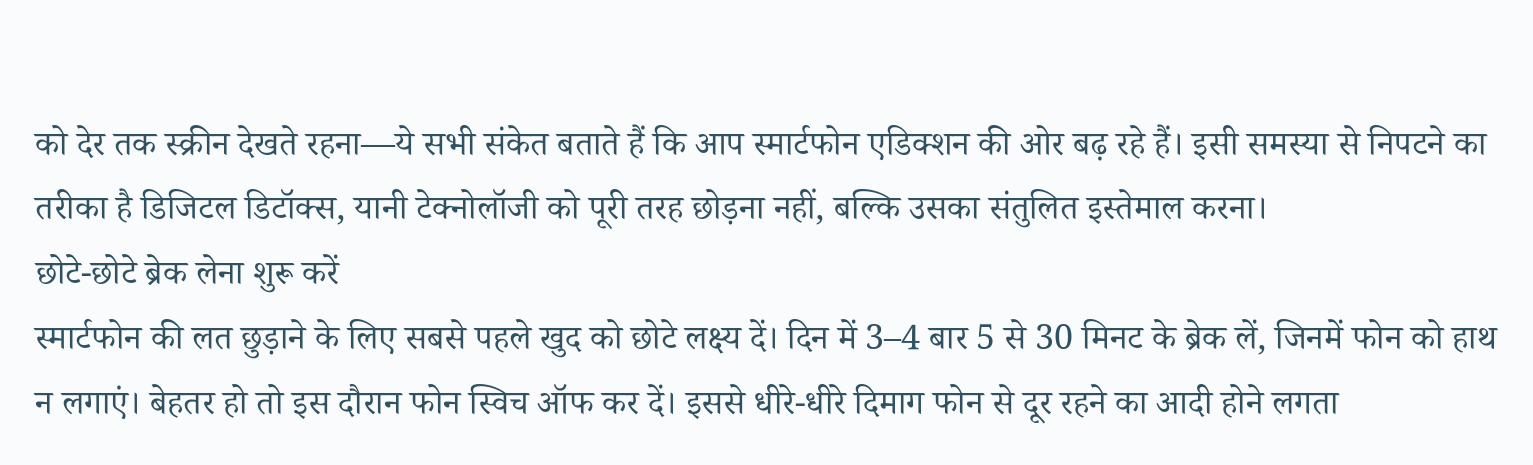को देर तक स्क्रीन देखते रहना—ये सभी संकेत बताते हैं कि आप स्मार्टफोन एडिक्शन की ओर बढ़ रहे हैं। इसी समस्या से निपटने का तरीका है डिजिटल डिटॉक्स, यानी टेक्नोलॉजी को पूरी तरह छोड़ना नहीं, बल्कि उसका संतुलित इस्तेमाल करना।
छोटे-छोटे ब्रेक लेना शुरू करें
स्मार्टफोन की लत छुड़ाने के लिए सबसे पहले खुद को छोटे लक्ष्य दें। दिन में 3–4 बार 5 से 30 मिनट के ब्रेक लें, जिनमें फोन को हाथ न लगाएं। बेहतर हो तो इस दौरान फोन स्विच ऑफ कर दें। इससे धीरे-धीरे दिमाग फोन से दूर रहने का आदी होने लगता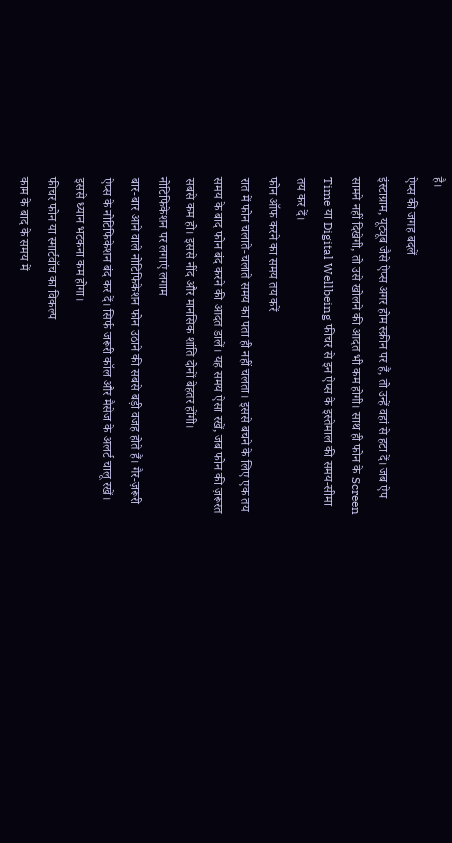है।
ऐप्स की जगह बदलें
इंस्टाग्राम, यूट्यूब जैसे ऐप्स अगर होम स्क्रीन पर हैं, तो उन्हें वहां से हटा दें। जब ऐप सामने नहीं दिखेगी, तो उसे खोलने की आदत भी कम होगी। साथ ही फोन के Screen Time या Digital Wellbeing फीचर से इन ऐप्स के इस्तेमाल की समय-सीमा तय कर दें।
फोन ऑफ करने का समय तय करें
रात में फोन चलाते-चलाते समय का पता ही नहीं चलता। इससे बचने के लिए एक तय समय के बाद फोन बंद करने की आदत डालें। यह समय ऐसा रखें, जब फोन की ज़रूरत सबसे कम हो। इससे नींद और मानसिक शांति दोनों बेहतर होंगी।
नोटिफिकेशन पर लगाएं लगाम
बार-बार आने वाले नोटिफिकेशन फोन उठाने की सबसे बड़ी वजह होते हैं। गैर-ज़रूरी ऐप्स के नोटिफिकेशन बंद कर दें। सिर्फ जरूरी कॉल और मैसेज के अलर्ट चालू रखें। इससे ध्यान भटकना कम होगा।
फीचर फोन या स्मार्टवॉच का विकल्प
काम के बाद के समय में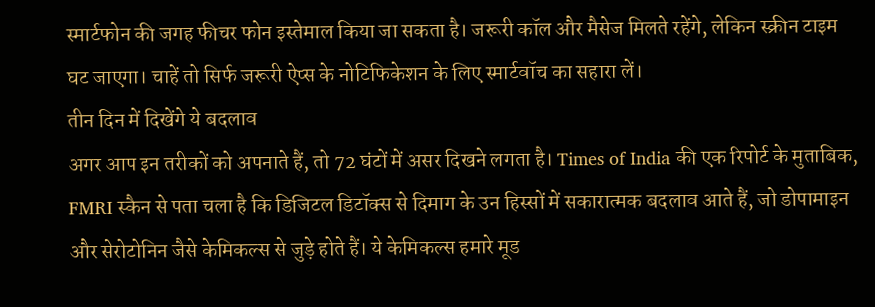स्मार्टफोन की जगह फीचर फोन इस्तेमाल किया जा सकता है। जरूरी कॉल और मैसेज मिलते रहेंगे, लेकिन स्क्रीन टाइम घट जाएगा। चाहें तो सिर्फ जरूरी ऐप्स के नोटिफिकेशन के लिए स्मार्टवॉच का सहारा लें।
तीन दिन में दिखेंगे ये बदलाव
अगर आप इन तरीकों को अपनाते हैं, तो 72 घंटों में असर दिखने लगता है। Times of India की एक रिपोर्ट के मुताबिक, FMRI स्कैन से पता चला है कि डिजिटल डिटॉक्स से दिमाग के उन हिस्सों में सकारात्मक बदलाव आते हैं, जो डोपामाइन और सेरोटोनिन जैसे केमिकल्स से जुड़े होते हैं। ये केमिकल्स हमारे मूड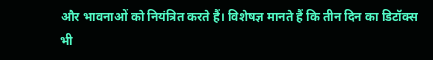और भावनाओं को नियंत्रित करते हैं। विशेषज्ञ मानते हैं कि तीन दिन का डिटॉक्स भी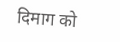दिमाग को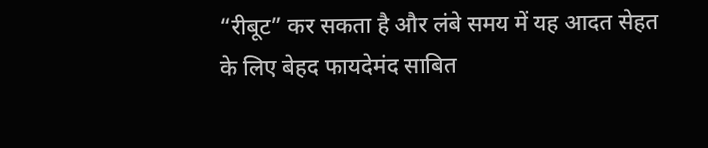“रीबूट” कर सकता है और लंबे समय में यह आदत सेहत के लिए बेहद फायदेमंद साबित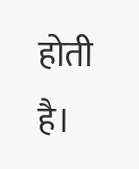होती है।